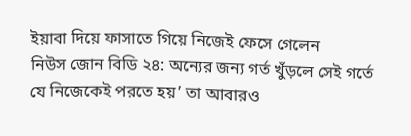ইয়াবা দিয়ে ফাসাতে গিয়ে নিজেই ফেসে গেলেন
নিউস জোন বিডি ২৪: অন্যের জন্য গর্ত খুঁড়লে সেই গর্তে যে নিজেকেই পরতে হয়’ তা আবারও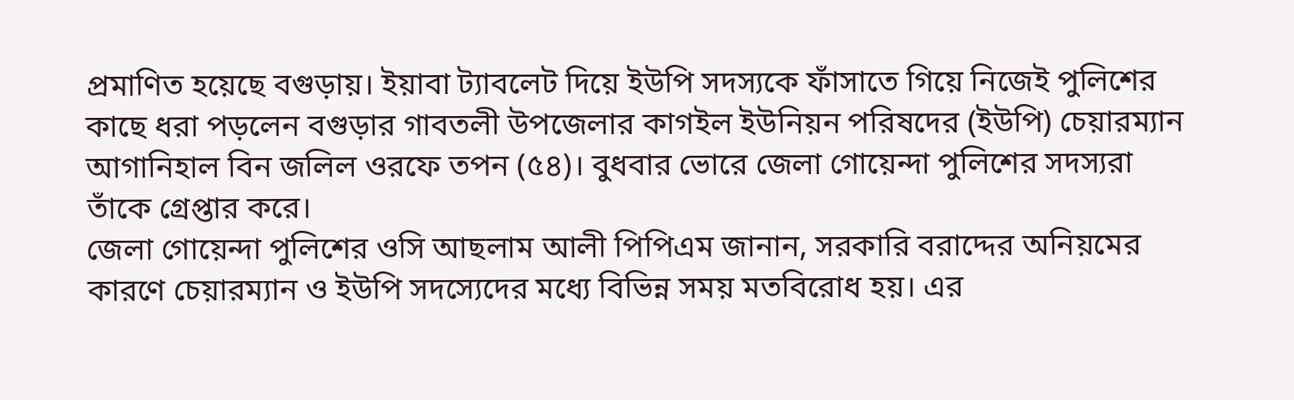প্রমাণিত হয়েছে বগুড়ায়। ইয়াবা ট্যাবলেট দিয়ে ইউপি সদস্যকে ফাঁসাতে গিয়ে নিজেই পুলিশের কাছে ধরা পড়লেন বগুড়ার গাবতলী উপজেলার কাগইল ইউনিয়ন পরিষদের (ইউপি) চেয়ারম্যান আগানিহাল বিন জলিল ওরফে তপন (৫৪)। বুধবার ভোরে জেলা গোয়েন্দা পুলিশের সদস্যরা তাঁকে গ্রেপ্তার করে।
জেলা গোয়েন্দা পুলিশের ওসি আছলাম আলী পিপিএম জানান, সরকারি বরাদ্দের অনিয়মের কারণে চেয়ারম্যান ও ইউপি সদস্যেদের মধ্যে বিভিন্ন সময় মতবিরোধ হয়। এর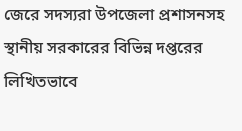জেরে সদস্যরা উপজেলা প্রশাসনসহ স্থানীয় সরকারের বিভিন্ন দপ্তরের লিখিতভাবে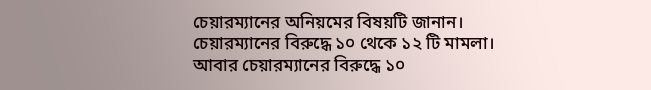চেয়ারম্যানের অনিয়মের বিষয়টি জানান।
চেয়ারম্যানের বিরুদ্ধে ১০ থেকে ১২ টি মামলা।
আবার চেয়ারম্যানের বিরুদ্ধে ১০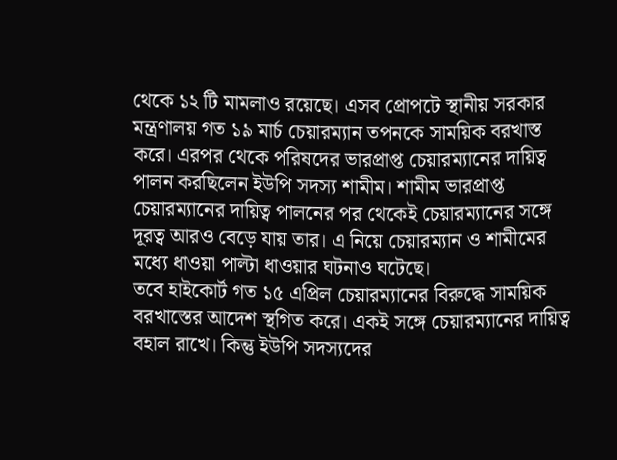থেকে ১২ টি মামলাও রয়েছে। এসব প্রোপটে স্থানীয় সরকার মন্ত্রণালয় গত ১৯ মার্চ চেয়ারম্যান তপনকে সাময়িক বরখাস্ত করে। এরপর থেকে পরিষদের ভারপ্রাপ্ত চেয়ারম্যানের দায়িত্ব পালন করছিলেন ইউপি সদস্য শামীম। শামীম ভারপ্রাপ্ত চেয়ারম্যানের দায়িত্ব পালনের পর থেকেই চেয়ারম্যানের সঙ্গে দূরত্ব আরও বেড়ে যায় তার। এ নিয়ে চেয়ারম্যান ও শামীমের মধ্যে ধাওয়া পাল্টা ধাওয়ার ঘটনাও ঘটেছে।
তবে হাইকোর্ট গত ১৫ এপ্রিল চেয়ারম্যানের বিরুদ্ধে সাময়িক বরখাস্তের আদেশ স্থগিত করে। একই সঙ্গে চেয়ারম্যানের দায়িত্ব বহাল রাখে। কিন্তু ইউপি সদস্যদের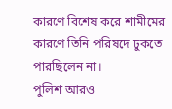কারণে বিশেষ করে শামীমের কারণে তিনি পরিষদে ঢুকতে পারছিলেন না।
পুলিশ আরও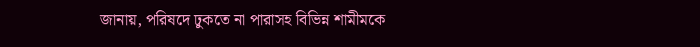জানায়, পরিষদে ঢুকতে না পারাসহ বিভিন্ন শামীমকে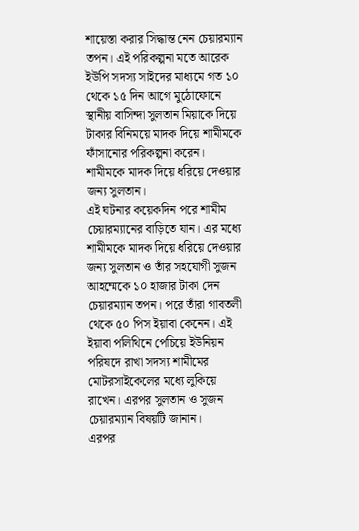শায়েস্তা করার সিদ্ধান্ত নেন চেয়ারম্যান তপন। এই পরিকল্পনা মতে আরেক ইউপি সদস্য সাইদের মাধ্যমে গত ১০ থেকে ১৫ দিন আগে মুঠোফোনে স্থানীয় বাসিন্দা সুলতান মিয়াকে দিয়ে টাকার বিনিময়ে মাদক দিয়ে শামীমকে ফাঁসানোর পরিকল্পনা করেন।
শামীমকে মাদক দিয়ে ধরিয়ে দেওয়ার জন্য সুলতান।
এই ঘটনার কয়েকদিন পরে শামীম চেয়ারম্যানের বাড়িতে যান। এর মধ্যে শামীমকে মাদক দিয়ে ধরিয়ে দেওয়ার জন্য সুলতান ও তাঁর সহযোগী সুজন আহম্মেকে ১০ হাজার টাকা দেন চেয়ারম্যান তপন। পরে তাঁরা গাবতলী থেকে ৫০ পিস ইয়াবা কেনেন। এই ইয়াবা পলিথিনে পেচিয়ে ইউনিয়ন পরিষদে রাখা সদস্য শামীমের মোটরসাইকেলের মধ্যে লুকিয়ে রাখেন। এরপর সুলতান ও সুজন চেয়ারম্যান বিষয়টি জানান।
এরপর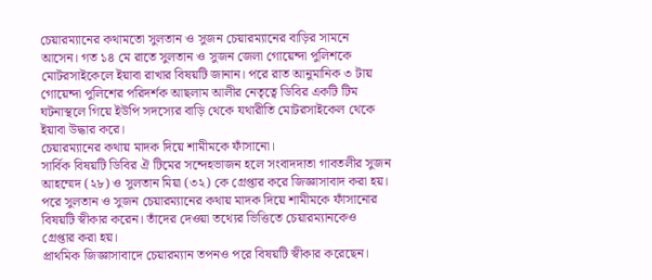চেয়ারম্যানের কথামতো সুলতান ও সুজন চেয়ারম্যানের বাড়ির সামনে আসেন। গত ১৪ মে রাতে সুলতান ও সুজন জেলা গোয়েন্দা পুলিশকে মোটরসাইকেলে ইয়াবা রাখার বিষয়টি জানান। পরে রাত আনুমানিক ৩ টায় গোয়েন্দা পুলিশের পরিদর্শক আছলাম আলীর নেতৃত্বে ডিবির একটি টিম ঘটনাস্থলে গিয়ে ইউপি সদস্যের বাড়ি থেকে যথারীতি মোটরসাইকেল থেকে ইয়াবা উদ্ধার করে।
চেয়ারম্যানের কথায় মাদক দিয়ে শামীমকে ফাঁসানো।
সার্বিক বিষয়টি ডিবির ঐ টিমের সন্দেহভাজন হলে সংবাদদাতা গাবতলীর সুজন আহম্মেদ (২৮) ও সুলতান মিয়া (৩২) কে গ্রেপ্তার করে জিজ্ঞাসাবাদ করা হয়। পরে সুলতান ও সুজন চেয়ারম্যানের কথায় মাদক দিয়ে শামীমকে ফাঁসানোর বিষয়টি স্বীকার করেন। তাঁদের দেওয়া তথ্যের ভিত্তিতে চেয়ারম্যানকেও গ্রেপ্তার করা হয়।
প্রাথমিক জিজ্ঞাসাবাদে চেয়ারম্যান তপনও পরে বিষয়টি স্বীকার করেছেন।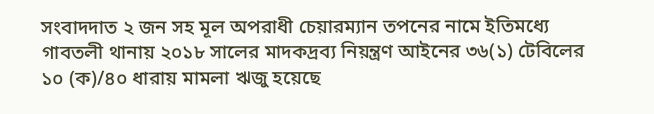সংবাদদাত ২ জন সহ মূল অপরাধী চেয়ারম্যান তপনের নামে ইতিমধ্যে গাবতলী থানায় ২০১৮ সালের মাদকদ্রব্য নিয়ন্ত্রণ আইনের ৩৬(১) টেবিলের ১০ (ক)/৪০ ধারায় মামলা ঋজু হয়েছে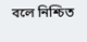বলে নিশ্চিত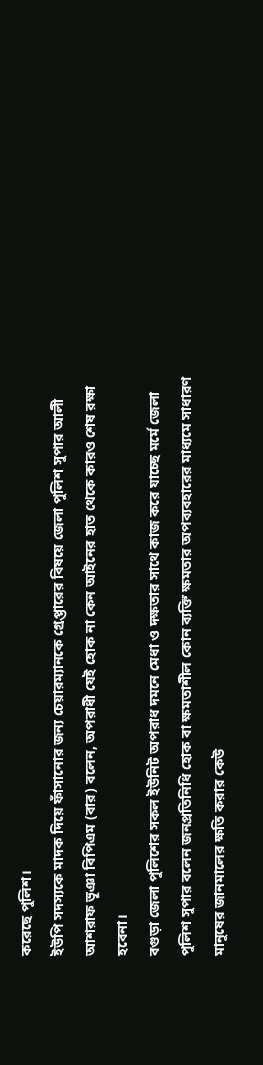করেছে পুলিশ।
ইউপি সদস্যকে মাদক দিয়ে ফাঁসানোর জন্য চেয়ারম্যানকে গ্রেপ্তারের বিষয়ে জেলা পুলিশ সুপার আলী আশরাফ ভূঞা বিপিএম (বার) বলেন, অপরাধী যেই হোক না কেন আইনের হাত থেকে কারও শেষ রক্ষা হবেনা।
বগুড়া জেলা পুলিশের সকল ইউনিট অপরাধ দমনে মেধা ও দক্ষতার সাথে কাজ করে যাচ্ছে মর্মে জেলা পুলিশ সুপার বলেন জনপ্রতিনিধি হোক বা ক্ষমতাশীল কোন ব্যক্তি ক্ষমতার অপব্যবহারের মাধ্যমে সাধারণ মানুষের জানমালের ক্ষতি করার কেউ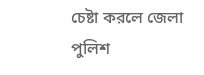চেষ্টা করলে জেলা পুলিশ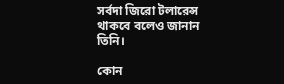সর্বদা জিরো টলারেন্স থাকবে বলেও জানান তিনি।

কোন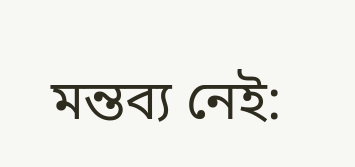মন্তব্য নেই: